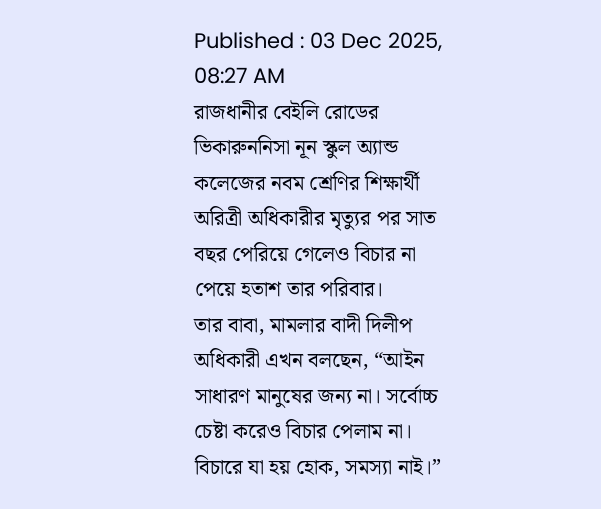Published : 03 Dec 2025, 08:27 AM
রাজধানীর বেইলি রোডের ভিকারুননিসা নূন স্কুল অ্যান্ড কলেজের নবম শ্রেণির শিক্ষার্থী অরিত্রী অধিকারীর মৃত্যুর পর সাত বছর পেরিয়ে গেলেও বিচার না পেয়ে হতাশ তার পরিবার।
তার বাবা, মামলার বাদী দিলীপ অধিকারী এখন বলছেন, “আইন সাধারণ মানুষের জন্য না। সর্বোচ্চ চেষ্টা করেও বিচার পেলাম না। বিচারে যা হয় হোক, সমস্যা নাই।”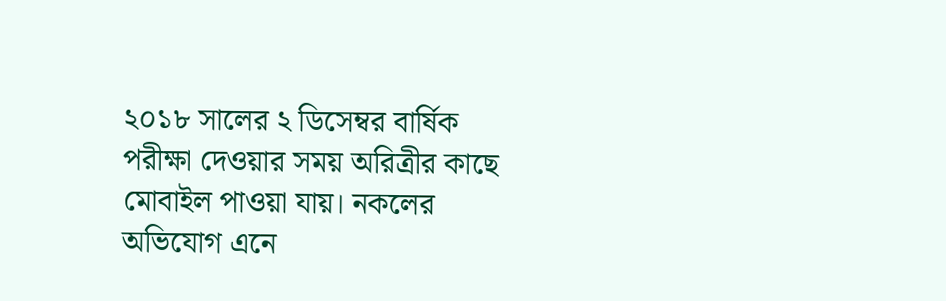২০১৮ সালের ২ ডিসেম্বর বার্ষিক পরীক্ষা দেওয়ার সময় অরিত্রীর কাছে মোবাইল পাওয়া যায়। নকলের অভিযোগ এনে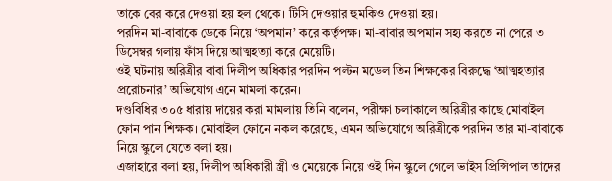তাকে বের করে দেওয়া হয় হল থেকে। টিসি দেওয়ার হুমকিও দেওয়া হয়।
পরদিন মা-বাবাকে ডেকে নিয়ে ‘অপমান’ করে কর্তৃপক্ষ। মা-বাবার অপমান সহ্য করতে না পেরে ৩ ডিসেম্বর গলায় ফাঁস দিয়ে আত্মহত্যা করে মেয়েটি।
ওই ঘটনায় অরিত্রীর বাবা দিলীপ অধিকার পরদিন পল্টন মডেল তিন শিক্ষকের বিরুদ্ধে ‘আত্মহত্যার প্ররোচনার’ অভিযোগ এনে মামলা করেন।
দণ্ডবিধির ৩০৫ ধারায় দায়ের করা মামলায় তিনি বলেন, পরীক্ষা চলাকালে অরিত্রীর কাছে মোবাইল ফোন পান শিক্ষক। মোবাইল ফোনে নকল করেছে, এমন অভিযোগে অরিত্রীকে পরদিন তার মা-বাবাকে নিয়ে স্কুলে যেতে বলা হয়।
এজাহারে বলা হয়, দিলীপ অধিকারী স্ত্রী ও মেয়েকে নিয়ে ওই দিন স্কুলে গেলে ভাইস প্রিন্সিপাল তাদের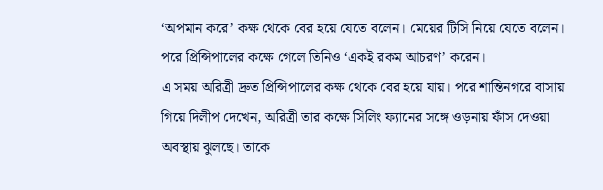‘অপমান করে’ কক্ষ থেকে বের হয়ে যেতে বলেন। মেয়ের টিসি নিয়ে যেতে বলেন। পরে প্রিন্সিপালের কক্ষে গেলে তিনিও ‘একই রকম আচরণ’ করেন।
এ সময় অরিত্রী দ্রুত প্রিন্সিপালের কক্ষ থেকে বের হয়ে যায়। পরে শান্তিনগরে বাসায় গিয়ে দিলীপ দেখেন, অরিত্রী তার কক্ষে সিলিং ফ্যানের সঙ্গে ওড়নায় ফাঁস দেওয়া অবস্থায় ঝুলছে। তাকে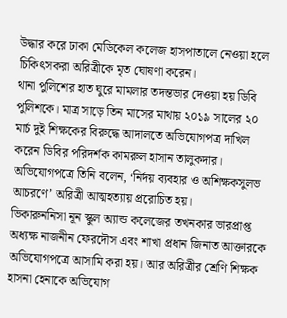উদ্ধার করে ঢাকা মেডিকেল কলেজ হাসপাতালে নেওয়া হলে চিকিৎসকরা অরিত্রীকে মৃত ঘোষণা করেন।
থানা পুলিশের হাত ঘুরে মামলার তদন্তভার দেওয়া হয় ডিবি পুলিশকে। মাত্র সাড়ে তিন মাসের মাথায় ২০১৯ সালের ২০ মার্চ দুই শিক্ষকের বিরুদ্ধে আদালতে অভিযোগপত্র দাখিল করেন ডিবির পরিদর্শক কামরুল হাসান তালুকদার।
অভিযোগপত্রে তিনি বলেন, ‘নির্দয় ব্যবহার ও অশিক্ষকসুলভ আচরণে’ অরিত্রী আত্মহত্যায় প্ররোচিত হয়।
ভিকারুননিসা নূন স্কুল অ্যান্ড কলেজের তখনকার ভারপ্রাপ্ত অধ্যক্ষ নাজনীন ফেরদৌস এবং শাখা প্রধান জিনাত আক্তারকে অভিযোগপত্রে আসামি করা হয়। আর অরিত্রীর শ্রেণি শিক্ষক হাসনা হেনাকে অভিযোগ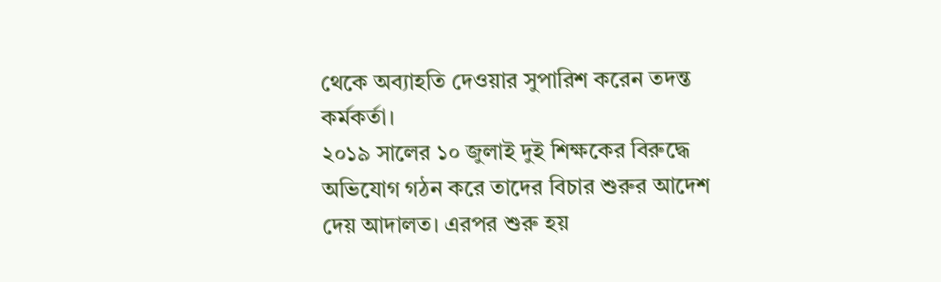থেকে অব্যাহতি দেওয়ার সুপারিশ করেন তদন্ত কর্মকর্তা।
২০১৯ সালের ১০ জুলাই দুই শিক্ষকের বিরুদ্ধে অভিযোগ গঠন করে তাদের বিচার শুরুর আদেশ দেয় আদালত। এরপর শুরু হয়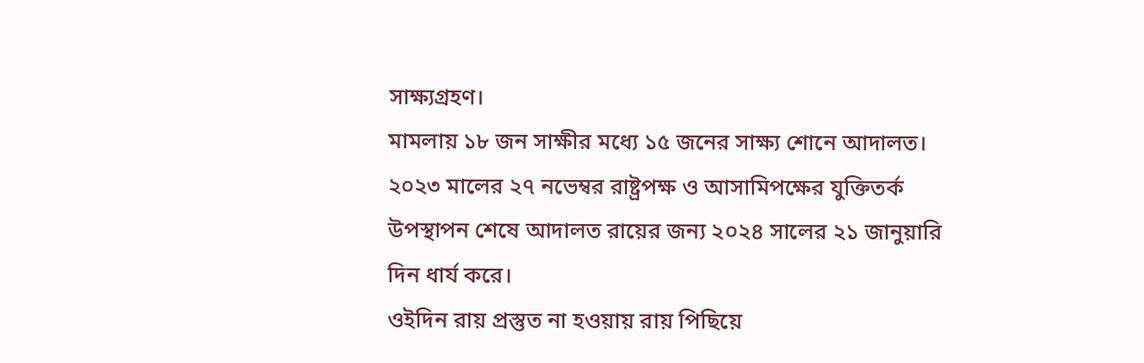সাক্ষ্যগ্রহণ।
মামলায় ১৮ জন সাক্ষীর মধ্যে ১৫ জনের সাক্ষ্য শোনে আদালত। ২০২৩ মালের ২৭ নভেম্বর রাষ্ট্রপক্ষ ও আসামিপক্ষের যুক্তিতর্ক উপস্থাপন শেষে আদালত রায়ের জন্য ২০২৪ সালের ২১ জানুয়ারি দিন ধার্য করে।
ওইদিন রায় প্রস্তুত না হওয়ায় রায় পিছিয়ে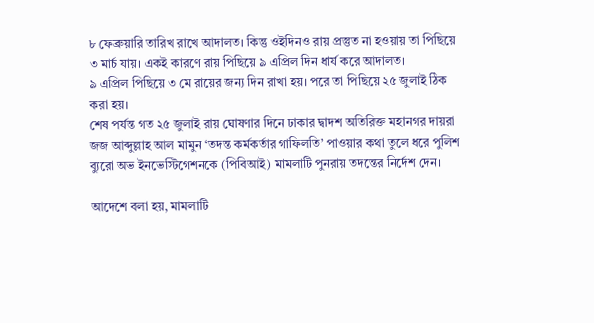৮ ফেব্রুয়ারি তারিখ রাখে আদালত। কিন্তু ওইদিনও রায় প্রস্তুত না হওয়ায় তা পিছিয়ে ৩ মার্চ যায়। একই কারণে রায় পিছিয়ে ৯ এপ্রিল দিন ধার্য করে আদালত।
৯ এপ্রিল পিছিয়ে ৩ মে রায়ের জন্য দিন রাখা হয়। পরে তা পিছিয়ে ২৫ জুলাই ঠিক করা হয়।
শেষ পর্যন্ত গত ২৫ জুলাই রায় ঘোষণার দিনে ঢাকার দ্বাদশ অতিরিক্ত মহানগর দায়রা জজ আব্দুল্লাহ আল মামুন ‘তদন্ত কর্মকর্তার গাফিলতি’ পাওয়ার কথা তুলে ধরে পুলিশ ব্যুরো অভ ইনভেস্টিগেশনকে (পিবিআই) মামলাটি পুনরায় তদন্তের নির্দেশ দেন।

আদেশে বলা হয়, মামলাটি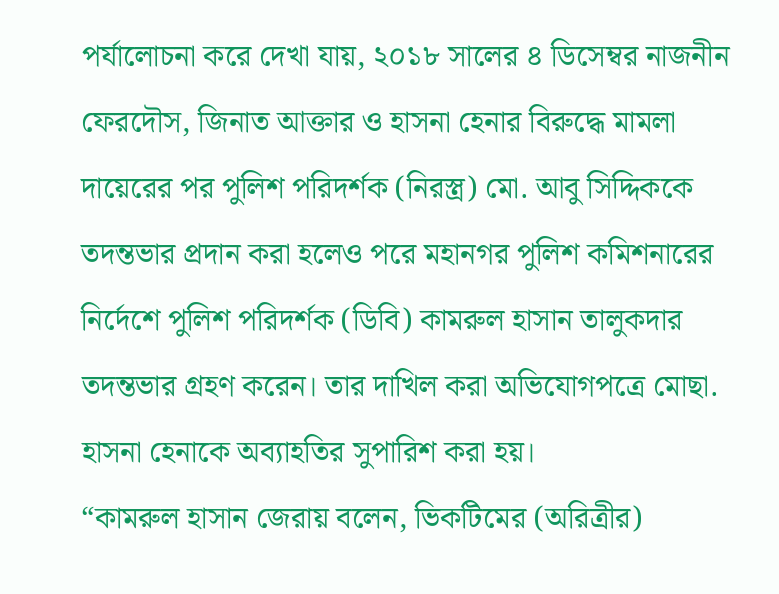পর্যালোচনা করে দেখা যায়, ২০১৮ সালের ৪ ডিসেম্বর নাজনীন ফেরদৌস, জিনাত আক্তার ও হাসনা হেনার বিরুদ্ধে মামলা দায়েরের পর পুলিশ পরিদর্শক (নিরস্ত্র) মো. আবু সিদ্দিককে তদন্তভার প্রদান করা হলেও পরে মহানগর পুলিশ কমিশনারের নির্দেশে পুলিশ পরিদর্শক (ডিবি) কামরুল হাসান তালুকদার তদন্তভার গ্রহণ করেন। তার দাখিল করা অভিযোগপত্রে মোছা. হাসনা হেনাকে অব্যাহতির সুপারিশ করা হয়।
“কামরুল হাসান জেরায় বলেন, ভিকটিমের (অরিত্রীর)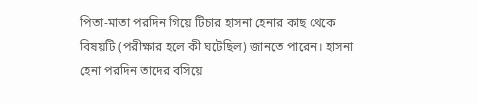পিতা-মাতা পরদিন গিয়ে টিচার হাসনা হেনার কাছ থেকে বিষয়টি (পরীক্ষার হলে কী ঘটেছিল) জানতে পারেন। হাসনা হেনা পরদিন তাদের বসিয়ে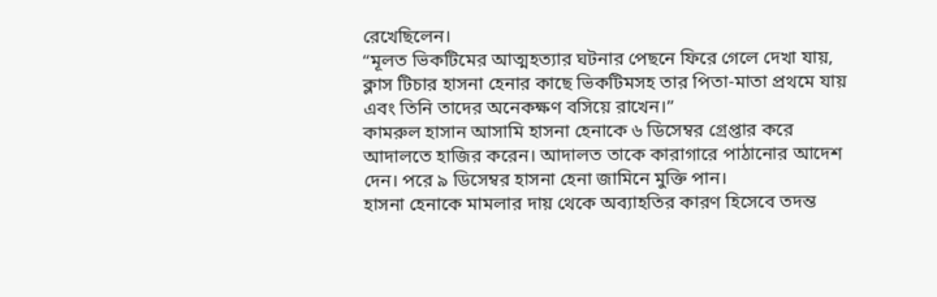রেখেছিলেন।
“মূলত ভিকটিমের আত্মহত্যার ঘটনার পেছনে ফিরে গেলে দেখা যায়, ক্লাস টিচার হাসনা হেনার কাছে ভিকটিমসহ তার পিতা-মাতা প্রথমে যায় এবং তিনি তাদের অনেকক্ষণ বসিয়ে রাখেন।”
কামরুল হাসান আসামি হাসনা হেনাকে ৬ ডিসেম্বর গ্রেপ্তার করে আদালতে হাজির করেন। আদালত তাকে কারাগারে পাঠানোর আদেশ দেন। পরে ৯ ডিসেম্বর হাসনা হেনা জামিনে মুক্তি পান।
হাসনা হেনাকে মামলার দায় থেকে অব্যাহতির কারণ হিসেবে তদন্ত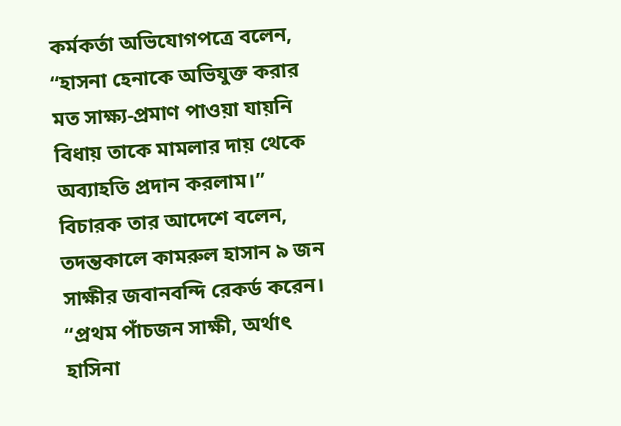কর্মকর্তা অভিযোগপত্রে বলেন, “হাসনা হেনাকে অভিযুক্ত করার মত সাক্ষ্য-প্রমাণ পাওয়া যায়নি বিধায় তাকে মামলার দায় থেকে অব্যাহতি প্রদান করলাম।”
বিচারক তার আদেশে বলেন, তদন্তকালে কামরুল হাসান ৯ জন সাক্ষীর জবানবন্দি রেকর্ড করেন।
“প্রথম পাঁচজন সাক্ষী, অর্থাৎ হাসিনা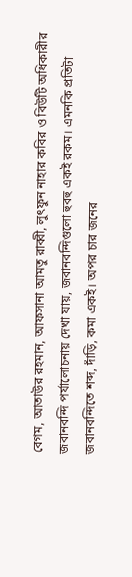বেগম, আতাউর রহমান, আফসানা আমতু রাব্বী, লুৎফুন নাহার কবির ও বিউটি অধিকারীর জবানবন্দি পর্যালোচনায় দেখা যায়, জবানবন্দিগুলো হুবহু একই রকম। এমনকি প্রতিটা জবানবন্দিতে শব্দ, দাঁড়ি, কমা একই। অপর চার জনের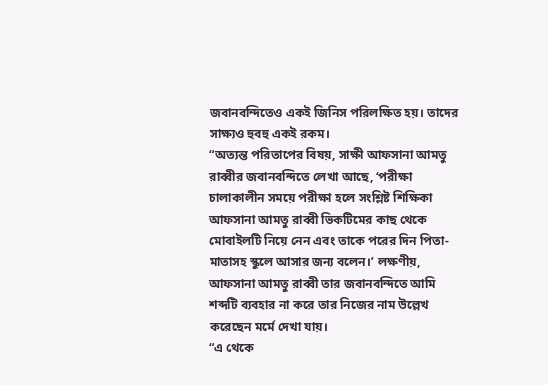জবানবন্দিতেও একই জিনিস পরিলক্ষিত হয়। তাদের সাক্ষ্যও হুবহু একই রকম।
“অত্যন্ত পরিতাপের বিষয়, সাক্ষী আফসানা আমতু রাব্বীর জবানবন্দিতে লেখা আছে, ‘পরীক্ষা চালাকালীন সময়ে পরীক্ষা হলে সংশ্লিষ্ট শিক্ষিকা আফসানা আমতু রাব্বী ভিকটিমের কাছ থেকে মোবাইলটি নিয়ে নেন এবং তাকে পরের দিন পিতা-মাতাসহ স্কুলে আসার জন্য বলেন।’ লক্ষণীয়, আফসানা আমতু রাব্বী তার জবানবন্দিতে আমি শব্দটি ব্যবহার না করে তার নিজের নাম উল্লেখ করেছেন মর্মে দেখা যায়।
“এ থেকে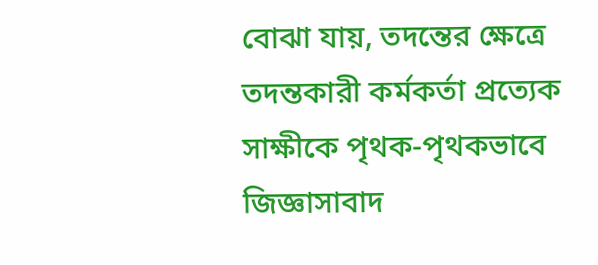বোঝা যায়, তদন্তের ক্ষেত্রে তদন্তকারী কর্মকর্তা প্রত্যেক সাক্ষীকে পৃথক-পৃথকভাবে জিজ্ঞাসাবাদ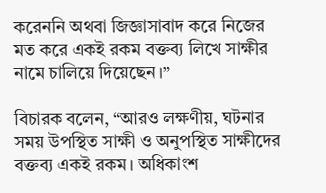করেননি অথবা জিজ্ঞাসাবাদ করে নিজের মত করে একই রকম বক্তব্য লিখে সাক্ষীর নামে চালিয়ে দিয়েছেন।”

বিচারক বলেন, “আরও লক্ষণীয়, ঘটনার সময় উপস্থিত সাক্ষী ও অনুপস্থিত সাক্ষীদের বক্তব্য একই রকম। অধিকাংশ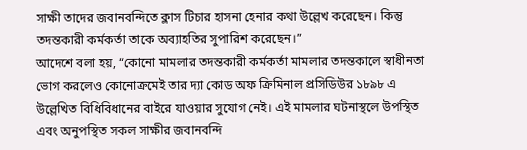সাক্ষী তাদের জবানবন্দিতে ক্লাস টিচার হাসনা হেনার কথা উল্লেখ করেছেন। কিন্তু তদন্তকারী কর্মকর্তা তাকে অব্যাহতির সুপারিশ করেছেন।”
আদেশে বলা হয়, “কোনো মামলার তদন্তকারী কর্মকর্তা মামলার তদন্তকালে স্বাধীনতা ভোগ করলেও কোনোক্রমেই তার দ্যা কোড অফ ক্রিমিনাল প্রসিডিউর ১৮৯৮ এ উল্লেখিত বিধিবিধানের বাইরে যাওয়ার সুযোগ নেই। এই মামলার ঘটনাস্থলে উপস্থিত এবং অনুপস্থিত সকল সাক্ষীর জবানবন্দি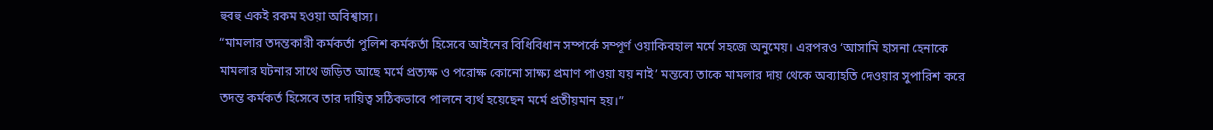হুবহু একই রকম হওয়া অবিশ্বাস্য।
“মামলার তদন্তকারী কর্মকর্তা পুলিশ কর্মকর্তা হিসেবে আইনের বিধিবিধান সম্পর্কে সম্পূর্ণ ওয়াকিবহাল মর্মে সহজে অনুমেয়। এরপরও ‘আসামি হাসনা হেনাকে মামলার ঘটনার সাথে জড়িত আছে মর্মে প্রত্যক্ষ ও পরোক্ষ কোনো সাক্ষ্য প্রমাণ পাওয়া যয় নাই’ মন্তব্যে তাকে মামলার দায় থেকে অব্যাহতি দেওয়ার সুপারিশ করে তদন্ত কর্মকর্ত হিসেবে তার দায়িত্ব সঠিকভাবে পালনে ব্যর্থ হয়েছেন মর্মে প্রতীয়মান হয়।”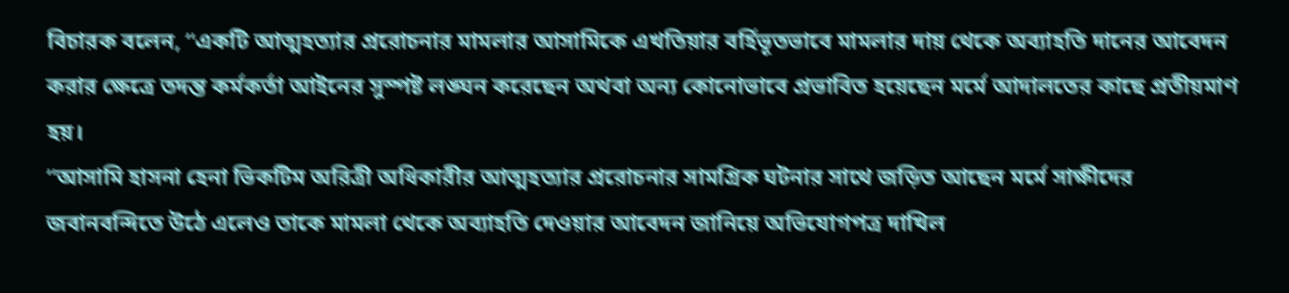বিচারক বলেন, “একটি আত্মহত্যার প্ররোচনার মামলার আসামিকে এখতিয়ার বর্হিভূতভাবে মামলার দায় থেকে অব্যাহতি দানের আবেদন করার ক্ষেত্রে তদন্ত কর্মকর্তা আইনের সুস্পষ্ট লঙ্ঘন করেছেন অথবা অন্য কোনোভাবে প্রভাবিত হয়েছেন মর্মে আদালতের কাছে প্রতীয়মাণ হয়।
“আসামি হাসনা হেনা ভিকটিম অরিত্রী অধিকারীর আত্মহত্যার প্ররোচনার সামগ্রিক ঘটনার সাথে জড়িত আছেন মর্মে সাক্ষীদের জবানবন্দিতে উঠে এলেও তাকে মামলা থেকে অব্যাহতি দেওয়ার আবেদন জানিয়ে অভিযোগপত্র দাখিল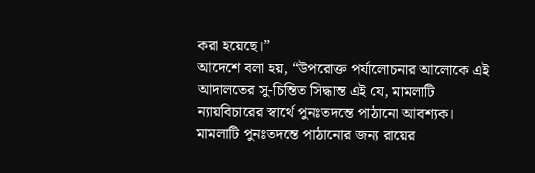করা হয়েছে।”
আদেশে বলা হয়, “উপরোক্ত পর্যালোচনার আলোকে এই আদালতের সু-চিন্তিত সিদ্ধান্ত এই যে, মামলাটি ন্যায়বিচারের স্বার্থে পুনঃতদন্তে পাঠানো আবশ্যক। মামলাটি পুনঃতদন্তে পাঠানোর জন্য রায়ের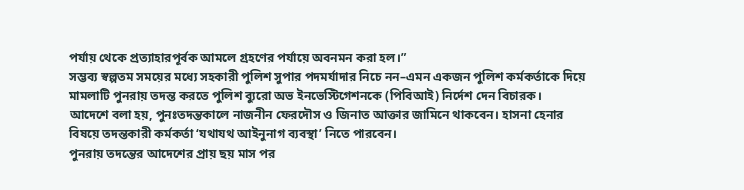পর্যায় থেকে প্রত্যাহারপূর্বক আমলে গ্রহণের পর্যায়ে অবনমন করা হল।”
সম্ভব্য স্বল্পতম সময়ের মধ্যে সহকারী পুলিশ সুপার পদমর্যাদার নিচে নন–এমন একজন পুলিশ কর্মকর্তাকে দিয়ে মামলাটি পুনরায় তদন্ত করতে পুলিশ ব্যুরো অভ ইনভেস্টিগেশনকে (পিবিআই) নির্দেশ দেন বিচারক।
আদেশে বলা হয়, পুনঃতদন্তকালে নাজনীন ফেরদৌস ও জিনাত আক্তার জামিনে থাকবেন। হাসনা হেনার বিষয়ে তদন্তকারী কর্মকর্তা ‘যথাযথ আইনুনাগ ব্যবস্থা’ নিতে পারবেন।
পুনরায় তদন্তের আদেশের প্রায় ছয় মাস পর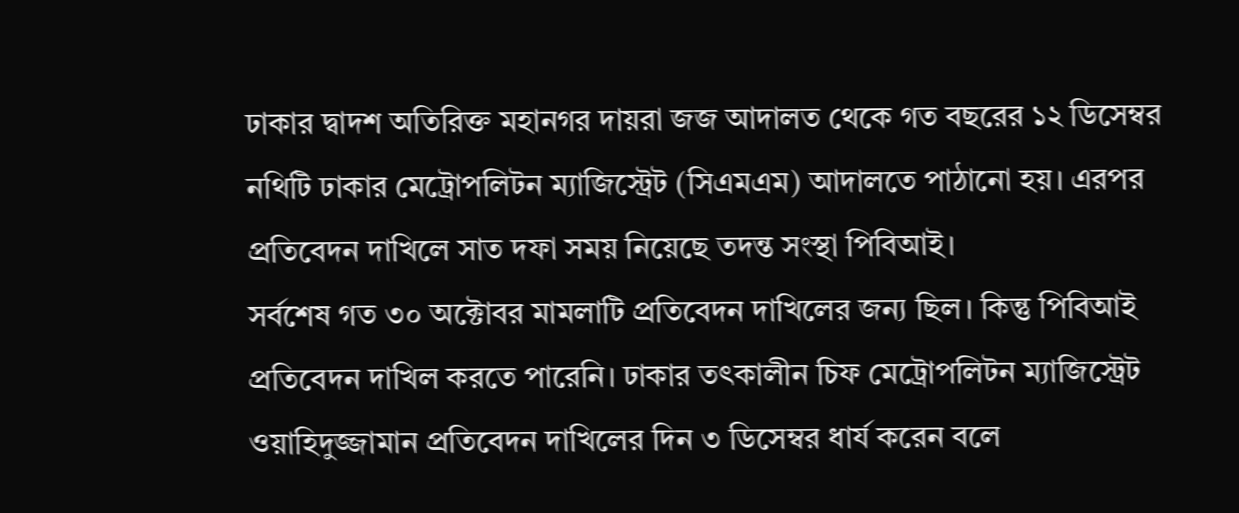ঢাকার দ্বাদশ অতিরিক্ত মহানগর দায়রা জজ আদালত থেকে গত বছরের ১২ ডিসেম্বর নথিটি ঢাকার মেট্রোপলিটন ম্যাজিস্ট্রেট (সিএমএম) আদালতে পাঠানো হয়। এরপর প্রতিবেদন দাখিলে সাত দফা সময় নিয়েছে তদন্ত সংস্থা পিবিআই।
সর্বশেষ গত ৩০ অক্টোবর মামলাটি প্রতিবেদন দাখিলের জন্য ছিল। কিন্তু পিবিআই প্রতিবেদন দাখিল করতে পারেনি। ঢাকার তৎকালীন চিফ মেট্রোপলিটন ম্যাজিস্ট্রেট ওয়াহিদুজ্জামান প্রতিবেদন দাখিলের দিন ৩ ডিসেম্বর ধার্য করেন বলে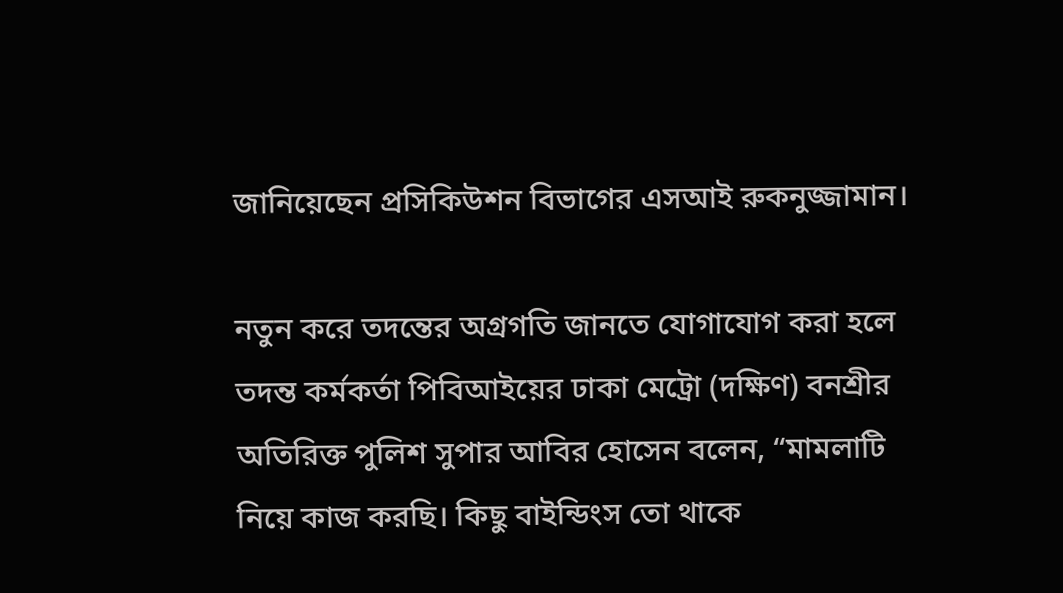জানিয়েছেন প্রসিকিউশন বিভাগের এসআই রুকনুজ্জামান।

নতুন করে তদন্তের অগ্রগতি জানতে যোগাযোগ করা হলে তদন্ত কর্মকর্তা পিবিআইয়ের ঢাকা মেট্রো (দক্ষিণ) বনশ্রীর অতিরিক্ত পুলিশ সুপার আবির হোসেন বলেন, “মামলাটি নিয়ে কাজ করছি। কিছু বাইন্ডিংস তো থাকে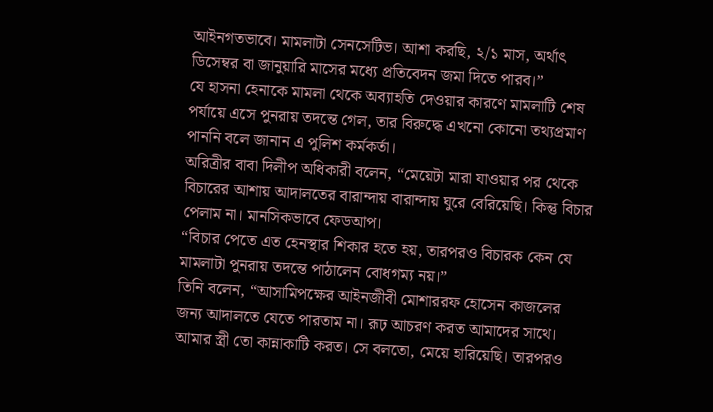আইনগতভাবে। মামলাটা সেনসেটিভ। আশা করছি, ২/১ মাস, অর্থাৎ ডিসেম্বর বা জানুয়ারি মাসের মধ্যে প্রতিবেদন জমা দিতে পারব।”
যে হাসনা হেনাকে মামলা থেকে অব্যাহতি দেওয়ার কারণে মামলাটি শেষ পর্যায়ে এসে পুনরায় তদন্তে গেল, তার বিরুদ্ধে এখনো কোনো তথ্যপ্রমাণ পাননি বলে জানান এ পুলিশ কর্মকর্তা।
অরিত্রীর বাবা দিলীপ অধিকারী বলেন, “মেয়েটা মারা যাওয়ার পর থেকে বিচারের আশায় আদালতের বারান্দায় বারান্দায় ঘুরে বেরিয়েছি। কিন্তু বিচার পেলাম না। মানসিকভাবে ফেডআপ।
“বিচার পেতে এত হেনস্থার শিকার হতে হয়, তারপরও বিচারক কেন যে মামলাটা পুনরায় তদন্তে পাঠালেন বোধগম্য নয়।”
তিনি বলেন, “আসামিপক্ষের আইনজীবী মোশাররফ হোসেন কাজলের জন্য আদালতে যেতে পারতাম না। রূঢ় আচরণ করত আমাদের সাথে। আমার স্ত্রী তো কান্নাকাটি করত। সে বলতো, মেয়ে হারিয়েছি। তারপরও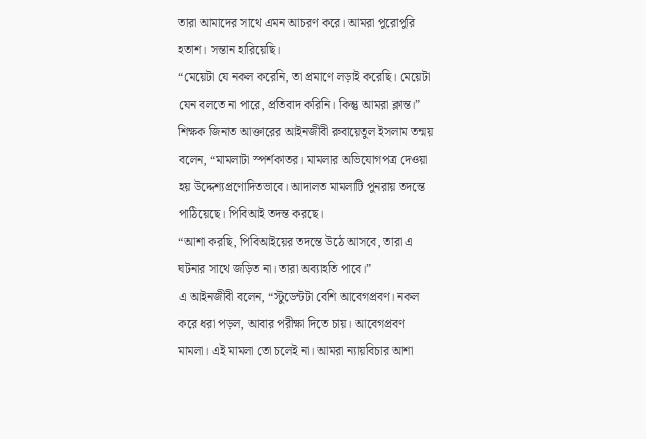তারা আমাদের সাথে এমন আচরণ করে। আমরা পুরোপুরি হতাশ। সন্তান হারিয়েছি।
“মেয়েটা যে নকল করেনি, তা প্রমাণে লড়াই করেছি। মেয়েটা যেন বলতে না পারে, প্রতিবাদ করিনি। কিন্তু আমরা ক্লান্ত।”
শিক্ষক জিনাত আক্তারের আইনজীবী রুবায়েতুল ইসলাম তন্ময় বলেন, “মামলাটা স্পর্শকাতর। মামলার অভিযোগপত্র দেওয়া হয় উদ্দেশ্যপ্রণোদিতভাবে। আদালত মামলাটি পুনরায় তদন্তে পাঠিয়েছে। পিবিআই তদন্ত করছে।
“আশা করছি, পিবিআইয়ের তদন্তে উঠে আসবে, তারা এ ঘটনার সাথে জড়িত না। তারা অব্যাহতি পাবে।”
এ আইনজীবী বলেন, “স্টুডেন্টটা বেশি আবেগপ্রবণ। নকল করে ধরা পড়ল, আবার পরীক্ষা দিতে চায়। আবেগপ্রবণ মামলা। এই মামলা তো চলেই না। আমরা ন্যায়বিচার আশা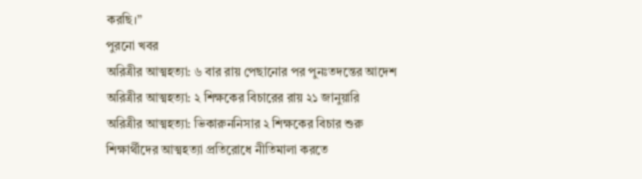করছি।”
পুরনো খবর
অরিত্রীর আত্মহত্যা: ৬ বার রায় পেছানোর পর পুনঃতদন্তের আদেশ
অরিত্রীর আত্মহত্যা: ২ শিক্ষকের বিচারের রায় ২১ জানুয়ারি
অরিত্রীর আত্মহত্যা: ভিকারুননিসার ২ শিক্ষকের বিচার শুরু
শিক্ষার্থীদের আত্মহত্যা প্রতিরোধে নীতিমালা করতে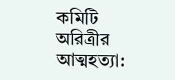কমিটি
অরিত্রীর আত্মহত্যা: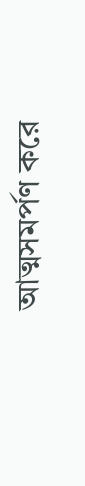আত্মসমর্পণ করে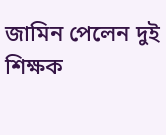জামিন পেলেন দুই শিক্ষক